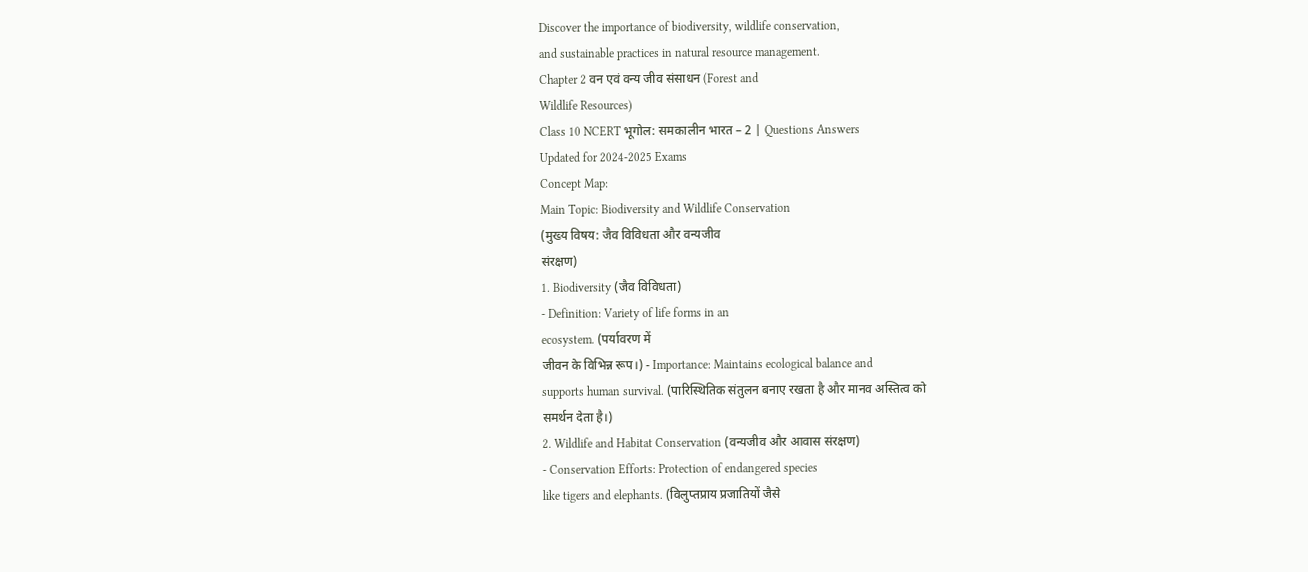Discover the importance of biodiversity, wildlife conservation,
and sustainable practices in natural resource management.
Chapter 2 वन एवं वन्य जीव संसाधन (Forest and
Wildlife Resources)
Class 10 NCERT भूगोल: समकालीन भारत – 2 | Questions Answers
Updated for 2024-2025 Exams
Concept Map:
Main Topic: Biodiversity and Wildlife Conservation
(मुख्य विषय: जैव विविधता और वन्यजीव
संरक्षण)
1. Biodiversity (जैव विविधता)
- Definition: Variety of life forms in an
ecosystem. (पर्यावरण में
जीवन के विभिन्न रूप।) - Importance: Maintains ecological balance and
supports human survival. (पारिस्थितिक संतुलन बनाए रखता है और मानव अस्तित्व को
समर्थन देता है।)
2. Wildlife and Habitat Conservation (वन्यजीव और आवास संरक्षण)
- Conservation Efforts: Protection of endangered species
like tigers and elephants. (विलुप्तप्राय प्रजातियों जैसे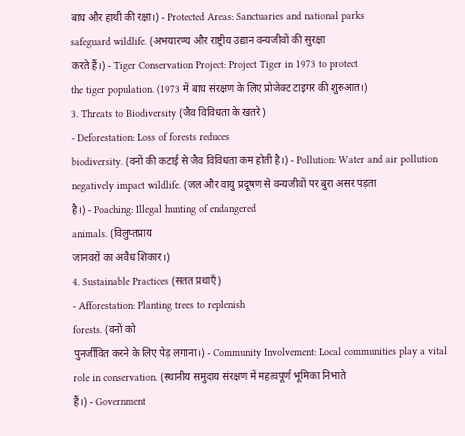बाघ और हाथी की रक्षा।) - Protected Areas: Sanctuaries and national parks
safeguard wildlife. (अभयारण्य और राष्ट्रीय उद्यान वन्यजीवों की सुरक्षा
करते हैं।) - Tiger Conservation Project: Project Tiger in 1973 to protect
the tiger population. (1973 में बाघ संरक्षण के लिए प्रोजेक्ट टाइगर की शुरुआत।)
3. Threats to Biodiversity (जैव विविधता के खतरे)
- Deforestation: Loss of forests reduces
biodiversity. (वनों की कटाई से जैव विविधता कम होती है।) - Pollution: Water and air pollution
negatively impact wildlife. (जल और वायु प्रदूषण से वन्यजीवों पर बुरा असर पड़ता
है।) - Poaching: Illegal hunting of endangered
animals. (विलुप्तप्राय
जानवरों का अवैध शिकार।)
4. Sustainable Practices (सतत प्रथाएँ)
- Afforestation: Planting trees to replenish
forests. (वनों को
पुनर्जीवित करने के लिए पेड़ लगाना।) - Community Involvement: Local communities play a vital
role in conservation. (स्थानीय समुदाय संरक्षण में महत्वपूर्ण भूमिका निभाते
हैं।) - Government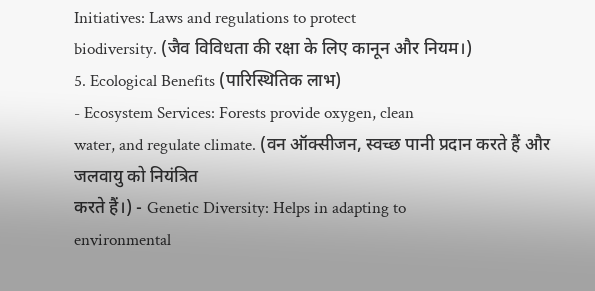Initiatives: Laws and regulations to protect
biodiversity. (जैव विविधता की रक्षा के लिए कानून और नियम।)
5. Ecological Benefits (पारिस्थितिक लाभ)
- Ecosystem Services: Forests provide oxygen, clean
water, and regulate climate. (वन ऑक्सीजन, स्वच्छ पानी प्रदान करते हैं और जलवायु को नियंत्रित
करते हैं।) - Genetic Diversity: Helps in adapting to
environmental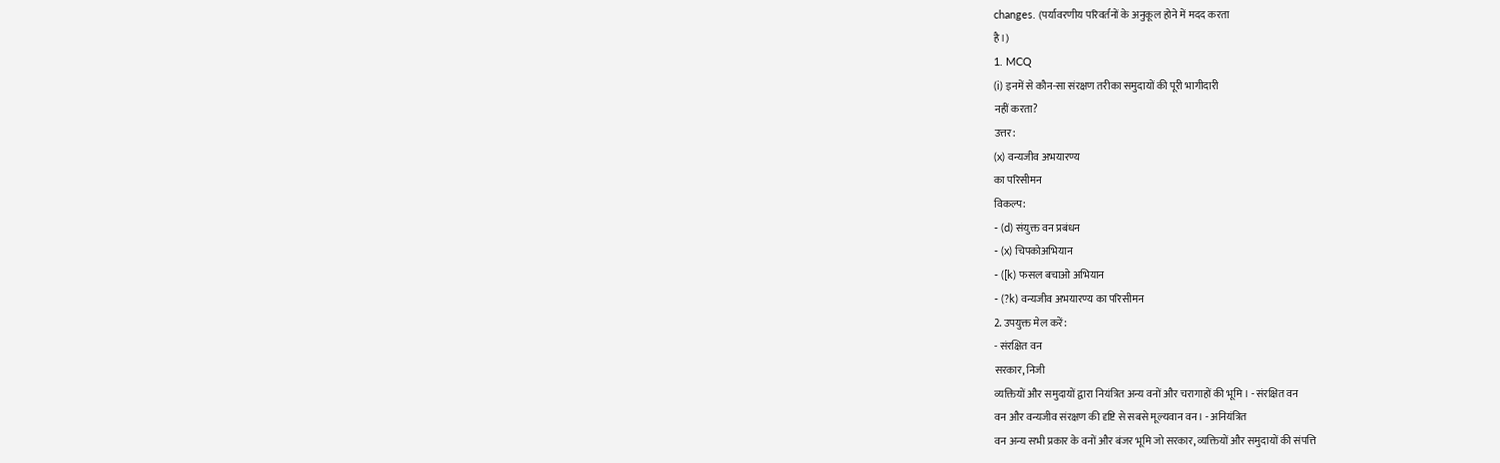changes. (पर्यावरणीय परिवर्तनों के अनुकूल होने में मदद करता
है।)
1. MCQ
(i) इनमें से कौन-सा संरक्षण तरीका समुदायों की पूरी भागीदारी
नहीं करता?
उत्तर:
(x) वन्यजीव अभयारण्य
का परिसीमन
विकल्प:
- (d) संयुक्त वन प्रबंधन
- (x) चिपकोअभियान
- ([k) फसल बचाओ अभियान
- (?k) वन्यजीव अभयारण्य का परिसीमन
2. उपयुक्त मेल करें:
- संरक्षित वन
सरकार, निजी
व्यक्तियों और समुदायों द्वारा नियंत्रित अन्य वनों और चरागाहों की भूमि। - संरक्षित वन
वन और वन्यजीव संरक्षण की दृष्टि से सबसे मूल्यवान वन। - अनियंत्रित
वन अन्य सभी प्रकार के वनों और बंजर भूमि जो सरकार, व्यक्तियों और समुदायों की संपत्ति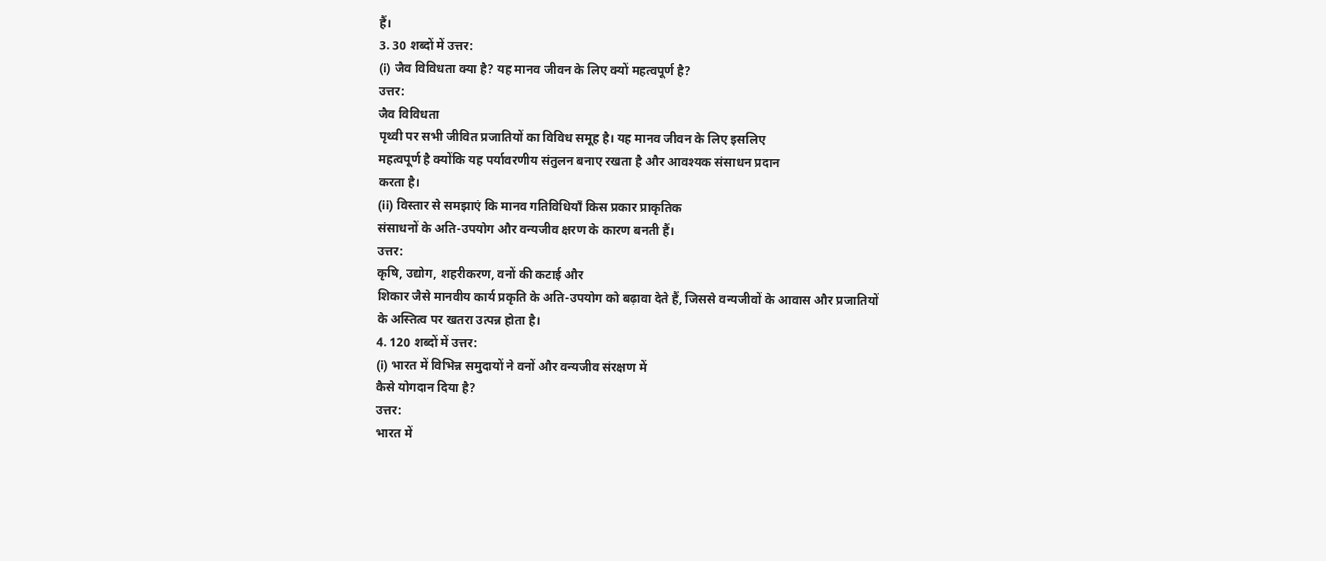हैं।
3. 30 शब्दों में उत्तर:
(i) जैव विविधता क्या है? यह मानव जीवन के लिए क्यों महत्वपूर्ण है?
उत्तर:
जैव विविधता
पृथ्वी पर सभी जीवित प्रजातियों का विविध समूह है। यह मानव जीवन के लिए इसलिए
महत्वपूर्ण है क्योंकि यह पर्यावरणीय संतुलन बनाए रखता है और आवश्यक संसाधन प्रदान
करता है।
(ii) विस्तार से समझाएं कि मानव गतिविधियाँ किस प्रकार प्राकृतिक
संसाधनों के अति-उपयोग और वन्यजीव क्षरण के कारण बनती हैं।
उत्तर:
कृषि, उद्योग, शहरीकरण, वनों की कटाई और
शिकार जैसे मानवीय कार्य प्रकृति के अति-उपयोग को बढ़ावा देते हैं, जिससे वन्यजीवों के आवास और प्रजातियों
के अस्तित्व पर खतरा उत्पन्न होता है।
4. 120 शब्दों में उत्तर:
(i) भारत में विभिन्न समुदायों ने वनों और वन्यजीव संरक्षण में
कैसे योगदान दिया है?
उत्तर:
भारत में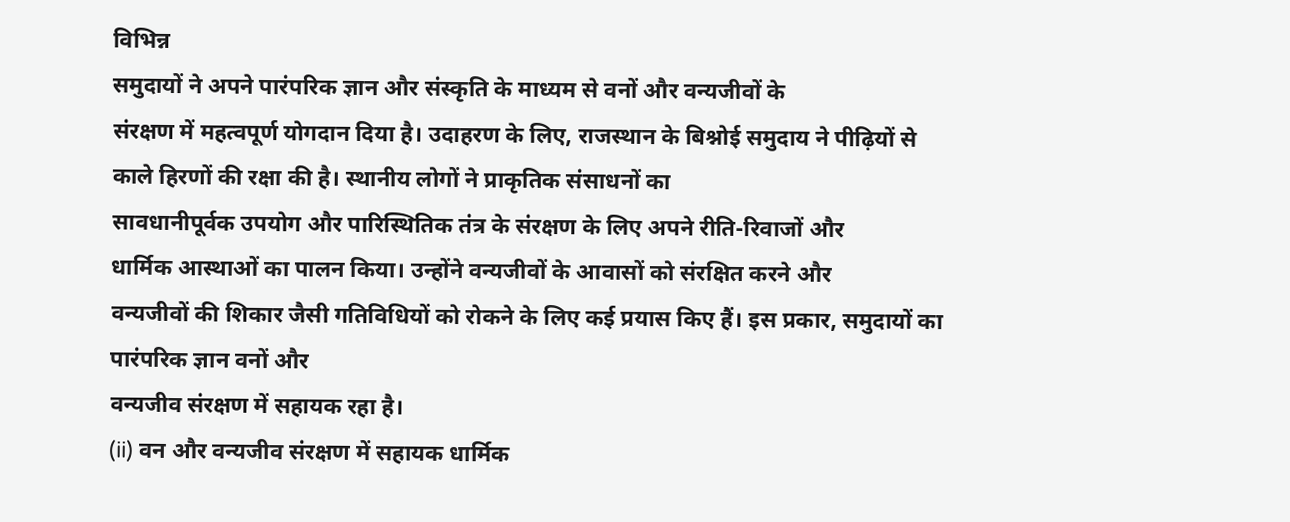विभिन्न
समुदायों ने अपने पारंपरिक ज्ञान और संस्कृति के माध्यम से वनों और वन्यजीवों के
संरक्षण में महत्वपूर्ण योगदान दिया है। उदाहरण के लिए, राजस्थान के बिश्नोई समुदाय ने पीढ़ियों से
काले हिरणों की रक्षा की है। स्थानीय लोगों ने प्राकृतिक संसाधनों का
सावधानीपूर्वक उपयोग और पारिस्थितिक तंत्र के संरक्षण के लिए अपने रीति-रिवाजों और
धार्मिक आस्थाओं का पालन किया। उन्होंने वन्यजीवों के आवासों को संरक्षित करने और
वन्यजीवों की शिकार जैसी गतिविधियों को रोकने के लिए कई प्रयास किए हैं। इस प्रकार, समुदायों का पारंपरिक ज्ञान वनों और
वन्यजीव संरक्षण में सहायक रहा है।
(ii) वन और वन्यजीव संरक्षण में सहायक धार्मिक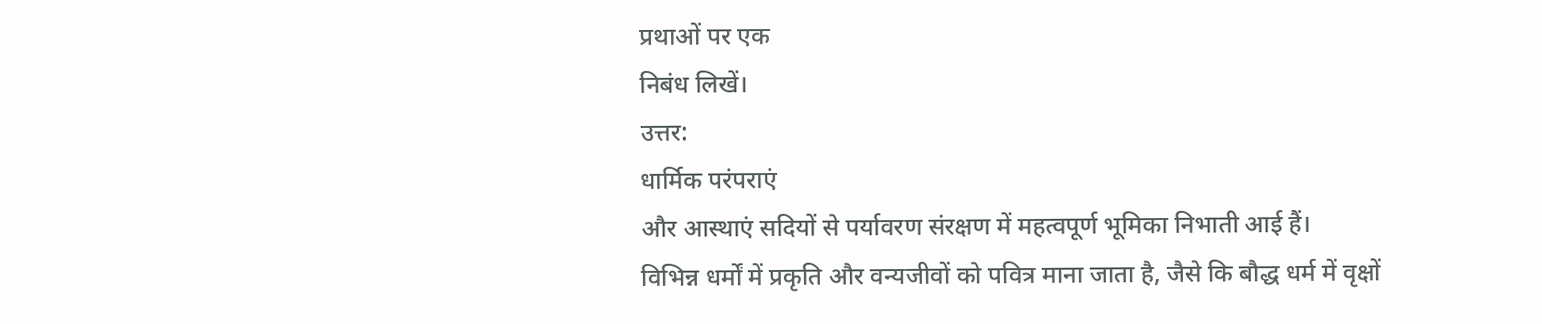प्रथाओं पर एक
निबंध लिखें।
उत्तर:
धार्मिक परंपराएं
और आस्थाएं सदियों से पर्यावरण संरक्षण में महत्वपूर्ण भूमिका निभाती आई हैं।
विभिन्न धर्मों में प्रकृति और वन्यजीवों को पवित्र माना जाता है, जैसे कि बौद्ध धर्म में वृक्षों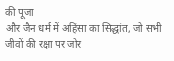की पूजा
और जैन धर्म में अहिंसा का सिद्धांत, जो सभी जीवों की रक्षा पर जोर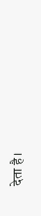देता है।